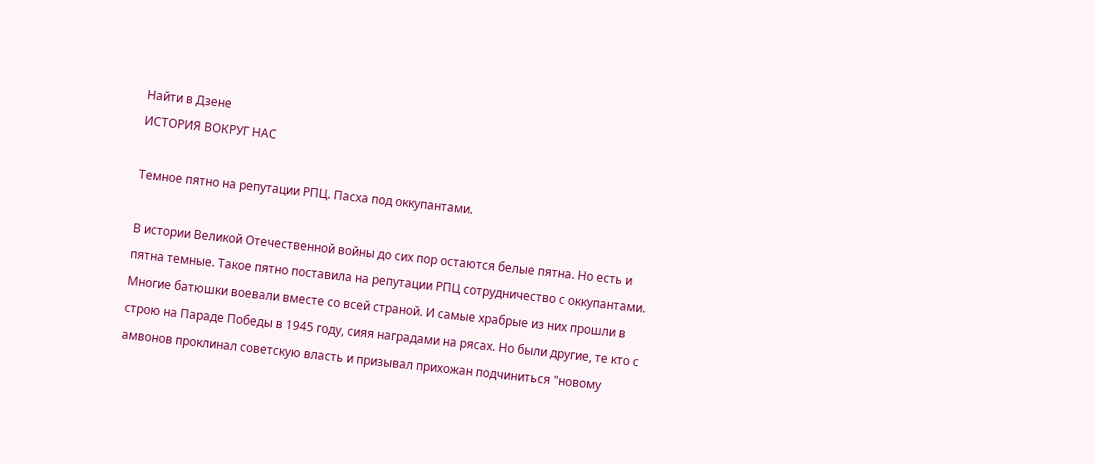Найти в Дзене
ИСТОРИЯ ВОКРУГ НАС

Темное пятно на репутации РПЦ. Пасха под оккупантами.

В истории Великой Отечественной войны до сих пор остаются белые пятна. Но есть и пятна темные. Такое пятно поставила на репутации РПЦ сотрудничество с оккупантами. Многие батюшки воевали вместе со всей страной. И самые храбрые из них прошли в строю на Параде Победы в 1945 году, сияя наградами на рясах. Но были другие, те кто с амвонов проклинал советскую власть и призывал прихожан подчиниться "новому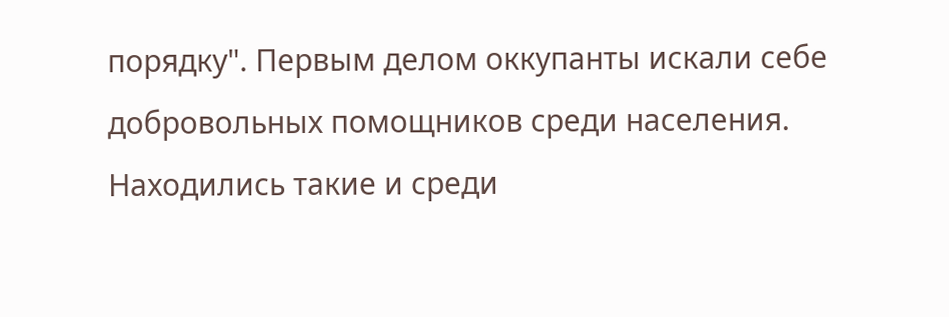порядку". Первым делом оккупанты искали себе добровольных помощников среди населения. Находились такие и среди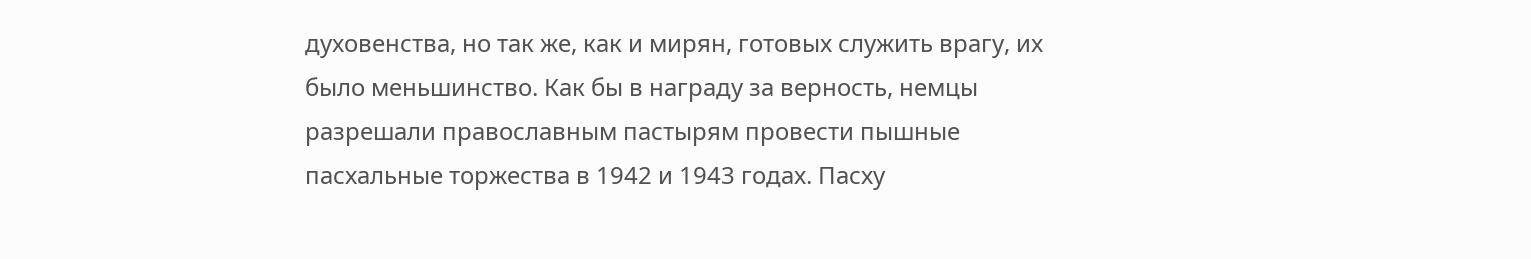духовенства, но так же, как и мирян, готовых служить врагу, их было меньшинство. Как бы в награду за верность, немцы разрешали православным пастырям провести пышные пасхальные торжества в 1942 и 1943 годах. Пасху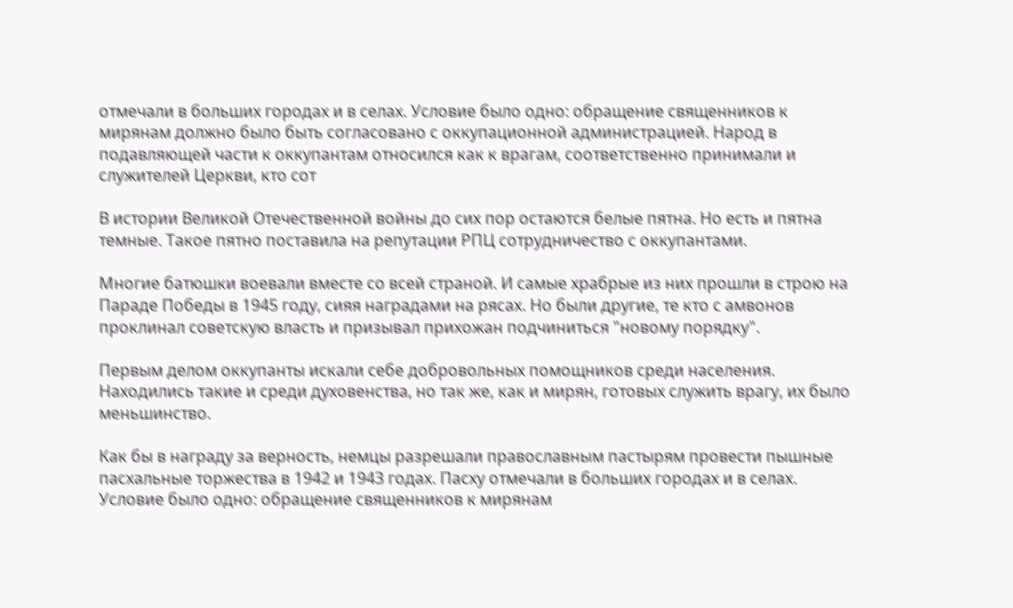отмечали в больших городах и в селах. Условие было одно: обращение священников к мирянам должно было быть согласовано с оккупационной администрацией. Народ в подавляющей части к оккупантам относился как к врагам, соответственно принимали и служителей Церкви, кто сот

В истории Великой Отечественной войны до сих пор остаются белые пятна. Но есть и пятна темные. Такое пятно поставила на репутации РПЦ сотрудничество с оккупантами.

Многие батюшки воевали вместе со всей страной. И самые храбрые из них прошли в строю на Параде Победы в 1945 году, сияя наградами на рясах. Но были другие, те кто с амвонов проклинал советскую власть и призывал прихожан подчиниться "новому порядку".

Первым делом оккупанты искали себе добровольных помощников среди населения. Находились такие и среди духовенства, но так же, как и мирян, готовых служить врагу, их было меньшинство.

Как бы в награду за верность, немцы разрешали православным пастырям провести пышные пасхальные торжества в 1942 и 1943 годах. Пасху отмечали в больших городах и в селах. Условие было одно: обращение священников к мирянам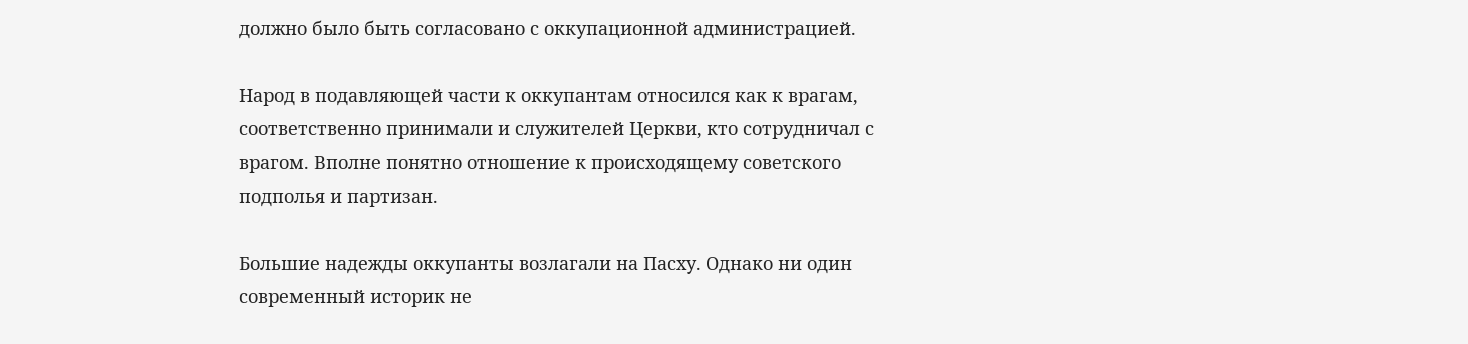должно было быть согласовано с оккупационной администрацией.

Народ в подавляющей части к оккупантам относился как к врагам, соответственно принимали и служителей Церкви, кто сотрудничал с врагом. Вполне понятно отношение к происходящему советского подполья и партизан.

Большие надежды оккупанты возлагали на Пасху. Однако ни один современный историк не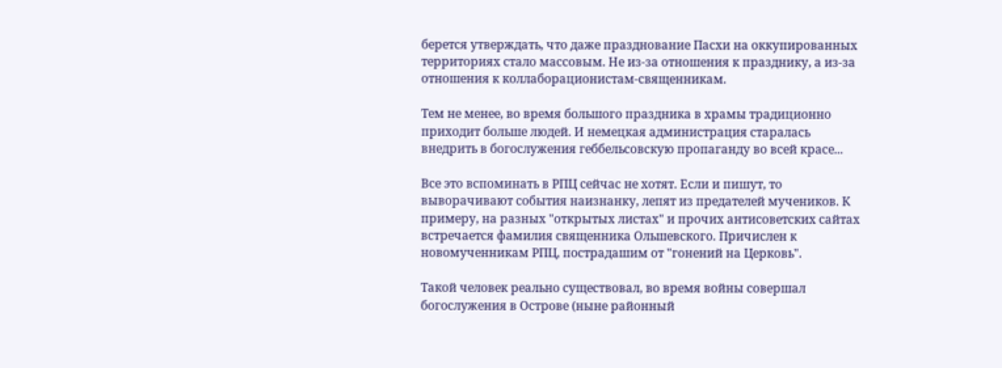берется утверждать, что даже празднование Пасхи на оккупированных территориях стало массовым. Не из-за отношения к празднику, а из-за отношения к коллаборационистам-священникам.

Тем не менее, во время большого праздника в храмы традиционно приходит больше людей. И немецкая администрация старалась внедрить в богослужения геббельсовскую пропаганду во всей красе...

Все это вспоминать в РПЦ сейчас не хотят. Если и пишут, то выворачивают события наизнанку, лепят из предателей мучеников. К примеру, на разных "открытых листах" и прочих антисоветских сайтах встречается фамилия священника Ольшевского. Причислен к новомученникам РПЦ, пострадашим от "гонений на Церковь".

Такой человек реально существовал, во время войны совершал богослужения в Острове (ныне районный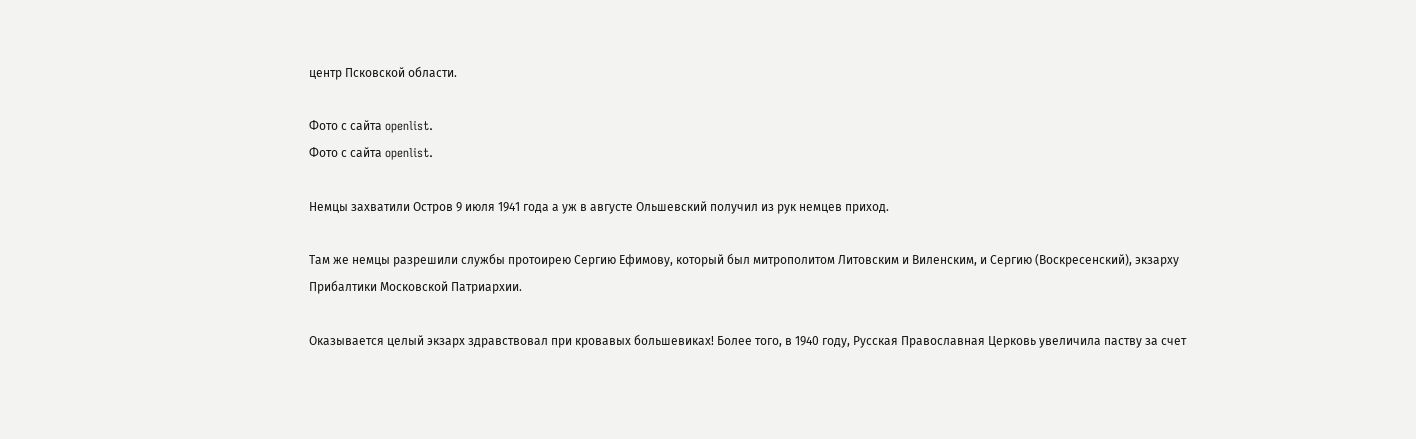центр Псковской области.

Фото с сайта openlist.
Фото с сайта openlist.

Немцы захватили Остров 9 июля 1941 года а уж в августе Ольшевский получил из рук немцев приход.

Там же немцы разрешили службы протоирею Сергию Ефимову, который был митрополитом Литовским и Виленским, и Сергию (Воскресенский), экзарху Прибалтики Московской Патриархии.

Оказывается целый экзарх здравствовал при кровавых большевиках! Более того, в 1940 году, Русская Православная Церковь увеличила паству за счет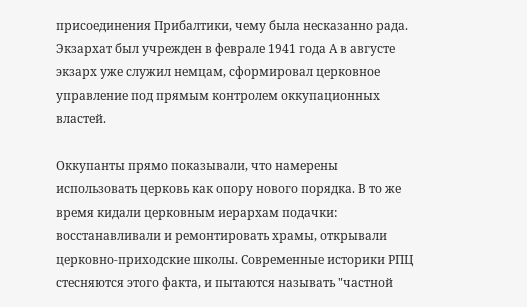присоединения Прибалтики, чему была несказанно рада. Экзархат был учрежден в феврале 1941 года А в августе экзарх уже служил немцам, сформировал церковное управление под прямым контролем оккупационных властей.

Оккупанты прямо показывали, что намерены использовать церковь как опору нового порядка. В то же время кидали церковным иерархам подачки: восстанавливали и ремонтировать храмы, открывали церковно-приходские школы. Современные историки РПЦ стесняются этого факта, и пытаются называть "частной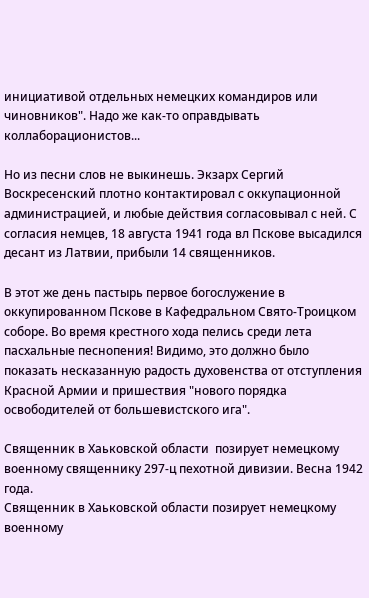инициативой отдельных немецких командиров или чиновников". Надо же как-то оправдывать коллаборационистов...

Но из песни слов не выкинешь. Экзарх Сергий Воскресенский плотно контактировал с оккупационной администрацией, и любые действия согласовывал с ней. С согласия немцев, 18 августа 1941 года вл Пскове высадился десант из Латвии, прибыли 14 священников.

В этот же день пастырь первое богослужение в оккупированном Пскове в Кафедральном Свято-Троицком соборе. Во время крестного хода пелись среди лета пасхальные песнопения! Видимо, это должно было показать несказанную радость духовенства от отступления Красной Армии и пришествия "нового порядка освободителей от большевистского ига".

Священник в Хаьковской области  позирует немецкому военному священнику 297-ц пехотной дивизии. Весна 1942 года.
Священник в Хаьковской области позирует немецкому военному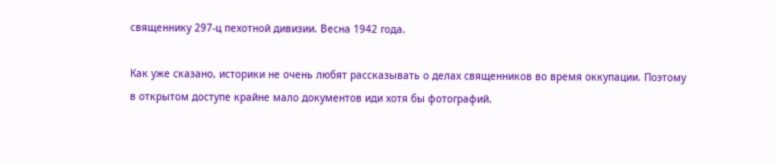священнику 297-ц пехотной дивизии. Весна 1942 года.

Как уже сказано, историки не очень любят рассказывать о делах священников во время оккупации. Поэтому в открытом доступе крайне мало документов иди хотя бы фотографий.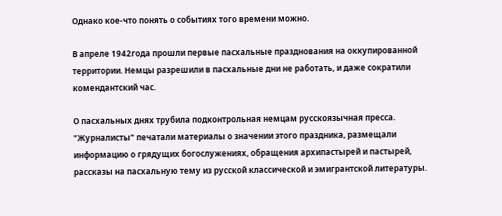Однако кое-что понять о событиях того времени можно.

В апреле 1942года прошли первые пасхальные празднования на оккупированной территории. Немцы разрешили в пасхальные дни не работать, и даже сократили комендантский час.

О пасхальных днях трубила подконтрольная немцам русскоязычная пресса. "Журналисты" печатали материалы о значении этого праздника, размещали информацию о грядущих богослужениях, обращения архипастырей и пастырей, рассказы на пасхальную тему из русской классической и эмигрантской литературы.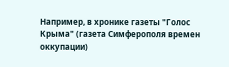Например, в хронике газеты "Голос Крыма" (газета Симферополя времен оккупации)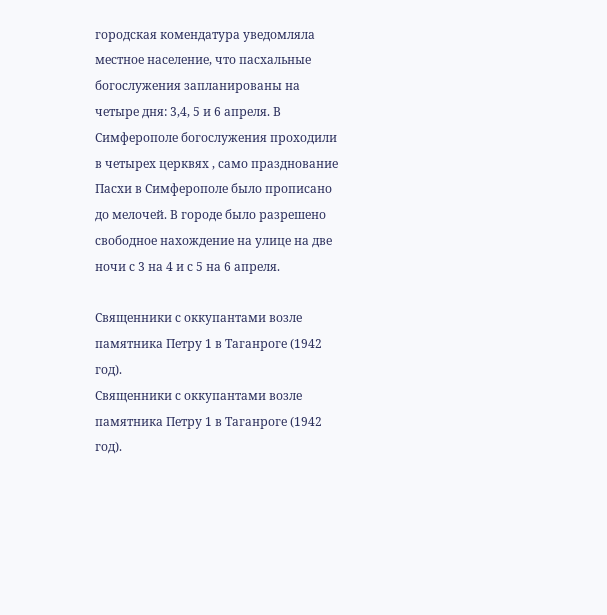городская комендатура уведомляла местное население, что пасхальные богослужения запланированы на четыре дня: 3,4, 5 и 6 апреля. В Симферополе богослужения проходили в четырех церквях , само празднование Пасхи в Симферополе было прописано до мелочей. В городе было разрешено свободное нахождение на улице на две ночи с 3 на 4 и с 5 на 6 апреля.

Священники с оккупантами возле памятника Петру 1 в Таганроге (1942 год).
Священники с оккупантами возле памятника Петру 1 в Таганроге (1942 год).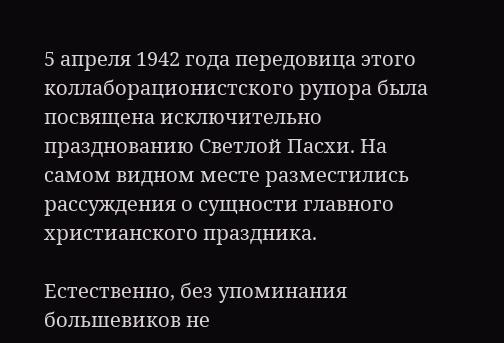5 апреля 1942 года передовица этого коллаборационистского рупора была посвящена исключительно празднованию Светлой Пасхи. На самом видном месте разместились рассуждения о сущности главного христианского праздника.

Естественно, без упоминания большевиков не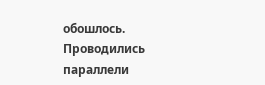обошлось. Проводились параллели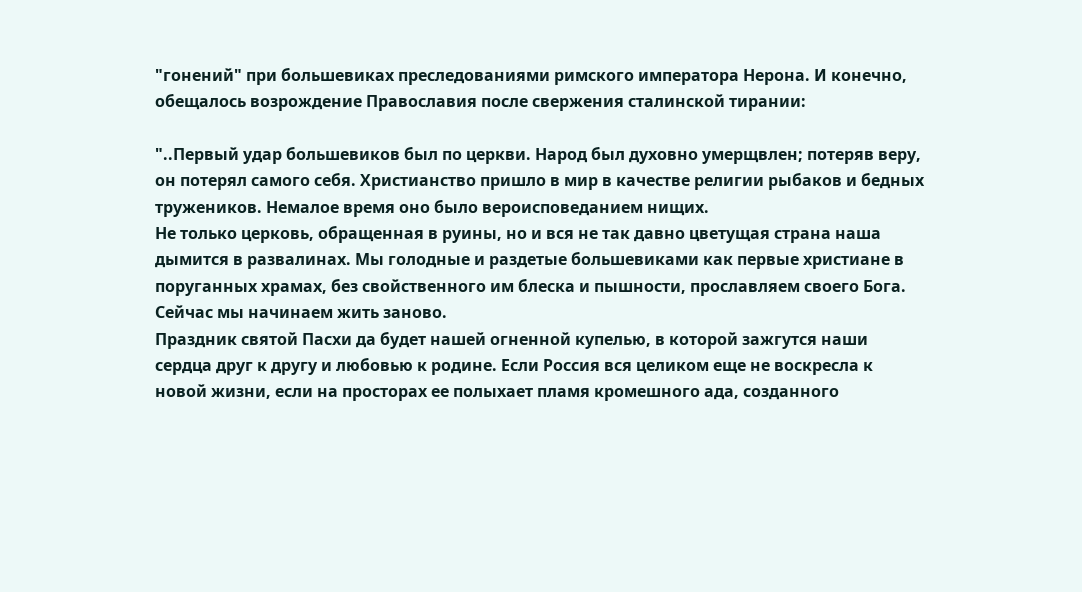"гонений" при большевиках преследованиями римского императора Нерона. И конечно, обещалось возрождение Православия после свержения сталинской тирании:

"..Первый удар большевиков был по церкви. Народ был духовно умерщвлен; потеряв веру, он потерял самого себя. Христианство пришло в мир в качестве религии рыбаков и бедных тружеников. Немалое время оно было вероисповеданием нищих.
Не только церковь, обращенная в руины, но и вся не так давно цветущая страна наша дымится в развалинах. Мы голодные и раздетые большевиками как первые христиане в поруганных храмах, без свойственного им блеска и пышности, прославляем своего Бога. Сейчас мы начинаем жить заново.
Праздник святой Пасхи да будет нашей огненной купелью, в которой зажгутся наши сердца друг к другу и любовью к родине. Если Россия вся целиком еще не воскресла к новой жизни, если на просторах ее полыхает пламя кромешного ада, созданного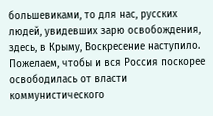большевиками, то для нас, русских людей, увидевших зарю освобождения, здесь, в Крыму, Воскресение наступило.
Пожелаем, чтобы и вся Россия поскорее освободилась от власти коммунистического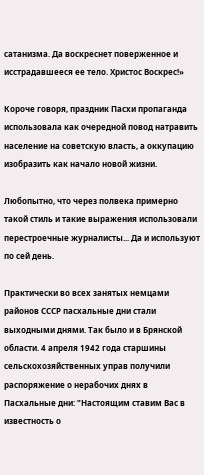сатанизма. Да воскреснет поверженное и исстрадавшееся ее тело. Христос Воскрес!»

Короче говоря, праздник Пасхи пропаганда использовала как очередной повод натравить население на советскую власть, а оккупацию изобразить как начало новой жизни.

Любопытно, что через полвека примерно такой стиль и такие выражения использовали перестроечные журналисты... Да и используют по сей день.

Практически во всех занятых немцами районов СССР пасхальные дни стали выходными днями. Так было и в Брянской области. 4 апреля 1942 года старшины сельскохозяйственных управ получили распоряжение о нерабочих днях в Пасхальные дни: "Настоящим ставим Вас в известность о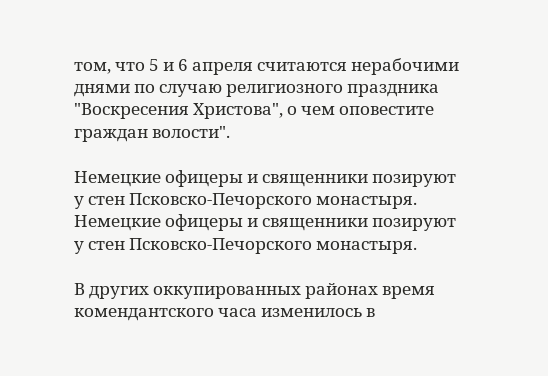том, что 5 и 6 апреля считаются нерабочими днями по случаю религиозного праздника "Воскресения Христова", о чем оповестите граждан волости".

Немецкие офицеры и священники позируют у стен Псковско-Печорского монастыря.
Немецкие офицеры и священники позируют у стен Псковско-Печорского монастыря.

В других оккупированных районах время комендантского часа изменилось в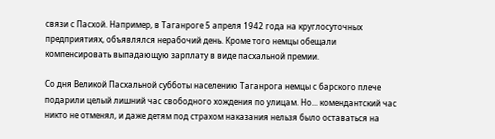связи с Пасхой. Например, в Таганроге 5 апреля 1942 года на круглосуточных предприятиях, объявлялся нерабочий день. Кроме того немцы обещали компенсировать выпадающую зарплату в виде пасхальной премии.

Со дня Великой Пасхальной субботы населению Таганрога немцы с барского плече подарили целый лишний час свободного хождения по улицам. Но... комендантский час никто не отменял, и даже детям под страхом наказания нельзя было оставаться на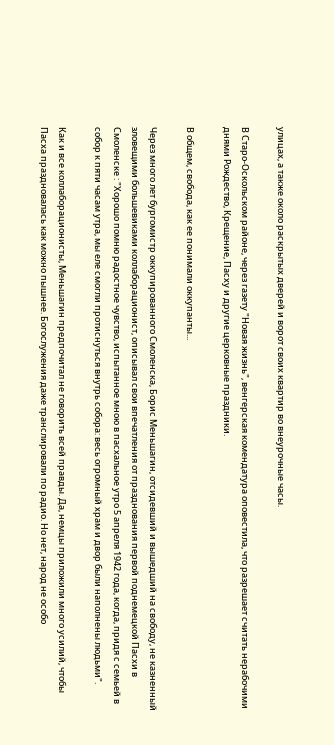улицах, а также около раскрытых дверей и ворот своих квартир во внеурочные часы.

В Старо-Оскольском районе, через газету "Новая жизнь", венгерская комендатура оповестила, что разрешает считать нерабочими днями Рождество, Крещение, Пасху и другие церковные праздники.

В общем, свобода, как ее понимали оккупанты...

Через много лет бургомистр оккупированного Смоленска, Борис Меньшагин, отсидевший и вышедший на свободу, не казненный зловещими большевиками коллаборационист, описывал свои впечатления от празднования первой поднемецкой Пасхи в Смоленске : "Хорошо помню радостное чувство, испытанное мною в пасхальное утро 5 апреля 1942 года, когда, придя с семьей в собор к пяти часам утра, мы еле смогли протиснуться внутрь собора: весь огромный храм и двор были наполнены людьми".

Как и все коллаборационисты, Меньшагин предпочитал не говорить всей правды. Да, немцы приложили много усилий, чтобы Пасха праздновалась как можно пышнее. Богослужения даже транслировали по радио. Но нет, народ не особо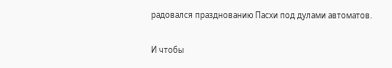радовался празднованию Пасхи под дулами автоматов.

И чтобы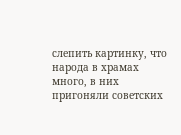слепить картинку, что народа в храмах много, в них пригоняли советских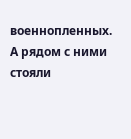военнопленных. А рядом с ними стояли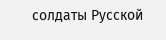солдаты Русской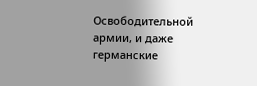Освободительной армии, и даже германские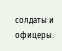солдаты и офицеры.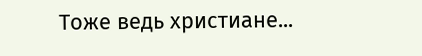Тоже ведь христиане...